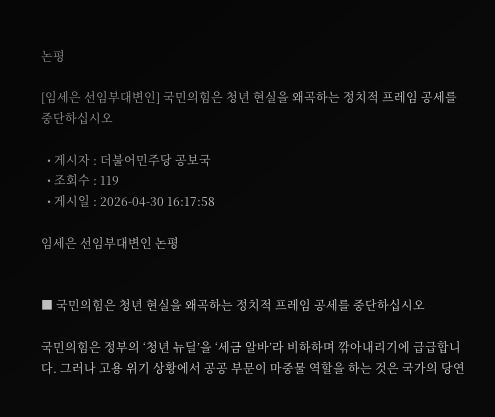논평

[임세은 선임부대변인] 국민의힘은 청년 현실을 왜곡하는 정치적 프레임 공세를 중단하십시오

  • 게시자 : 더불어민주당 공보국
  • 조회수 : 119
  • 게시일 : 2026-04-30 16:17:58

임세은 선임부대변인 논평


■ 국민의힘은 청년 현실을 왜곡하는 정치적 프레임 공세를 중단하십시오

국민의힘은 정부의 ‘청년 뉴딜’을 ‘세금 알바’라 비하하며 깎아내리기에 급급합니다. 그러나 고용 위기 상황에서 공공 부문이 마중물 역할을 하는 것은 국가의 당연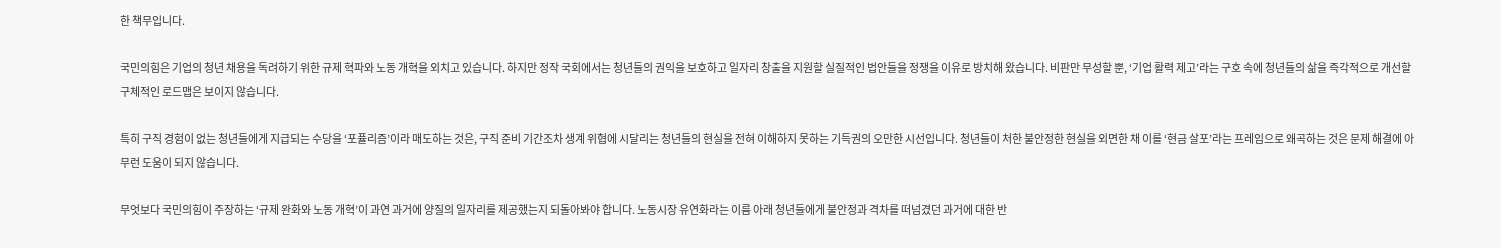한 책무입니다.

국민의힘은 기업의 청년 채용을 독려하기 위한 규제 혁파와 노동 개혁을 외치고 있습니다. 하지만 정작 국회에서는 청년들의 권익을 보호하고 일자리 창출을 지원할 실질적인 법안들을 정쟁을 이유로 방치해 왔습니다. 비판만 무성할 뿐, ‘기업 활력 제고’라는 구호 속에 청년들의 삶을 즉각적으로 개선할 구체적인 로드맵은 보이지 않습니다.

특히 구직 경험이 없는 청년들에게 지급되는 수당을 ‘포퓰리즘’이라 매도하는 것은, 구직 준비 기간조차 생계 위협에 시달리는 청년들의 현실을 전혀 이해하지 못하는 기득권의 오만한 시선입니다. 청년들이 처한 불안정한 현실을 외면한 채 이를 ‘현금 살포’라는 프레임으로 왜곡하는 것은 문제 해결에 아무런 도움이 되지 않습니다.

무엇보다 국민의힘이 주장하는 ‘규제 완화와 노동 개혁’이 과연 과거에 양질의 일자리를 제공했는지 되돌아봐야 합니다. 노동시장 유연화라는 이름 아래 청년들에게 불안정과 격차를 떠넘겼던 과거에 대한 반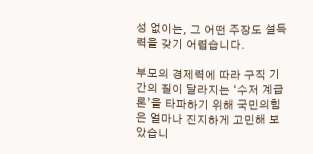성 없이는, 그 어떤 주장도 설득력을 갖기 어렵습니다.

부모의 경제력에 따라 구직 기간의 질이 달라지는 ‘수저 계급론’을 타파하기 위해 국민의힘은 얼마나 진지하게 고민해 보았습니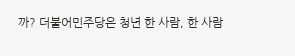까? 더불어민주당은 청년 한 사람, 한 사람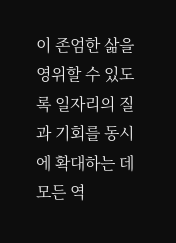이 존엄한 삶을 영위할 수 있도록 일자리의 질과 기회를 동시에 확대하는 데 모든 역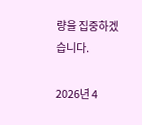량을 집중하겠습니다.

2026년 4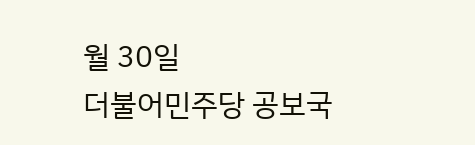월 30일
더불어민주당 공보국